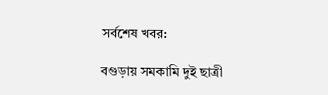সর্বশেষ খবর:

বগুড়ায় সমকামি দুই ছাত্রী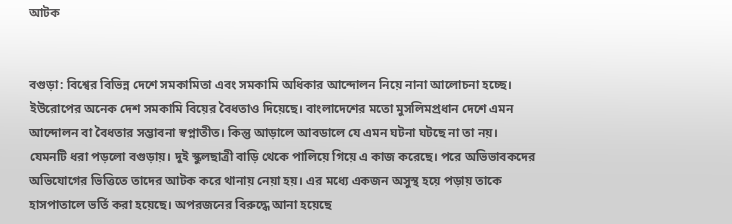আটক


বগুড়া: বিশ্বের বিভিন্ন দেশে সমকামিতা এবং সমকামি অধিকার আন্দোলন নিয়ে নানা আলোচনা হচ্ছে। ইউরোপের অনেক দেশ সমকামি বিয়ের বৈধতাও দিয়েছে। বাংলাদেশের মতো মুসলিমপ্রধান দেশে এমন আন্দোলন বা বৈধতার সম্ভাবনা স্বপ্নাতীত। কিন্তু আড়ালে আবডালে যে এমন ঘটনা ঘটছে না তা নয়। যেমনটি ধরা পড়লো বগুড়ায়। দুই স্কুলছাত্রী বাড়ি থেকে পালিয়ে ‍গিয়ে এ কাজ করেছে। পরে অভিভাবকদের অভিযোগের ভিত্তিতে তাদের আটক করে থানায় নেয়া হয়। এর মধ্যে একজন অসুস্থ হয়ে পড়ায় তাকে হাসপাতালে ভর্তি করা হয়েছে। অপরজনের বিরুদ্ধে আনা হয়েছে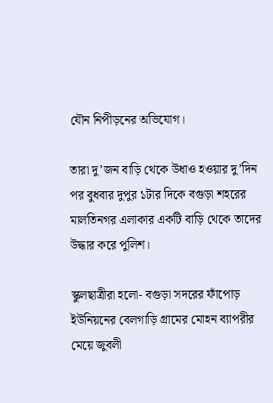যৌন নিপীড়নের অভিযোগ।

তারা দু’জন বাড়ি থেকে উধাও হওয়ার দু’দিন পর বুধবার দুপুর ১টার দিকে বগুড়া শহরের মালতিনগর এলাকার একটি বাড়ি থেকে তাদের উদ্ধার করে পুলিশ।

স্কুলছাত্রীরা হলো- বগুড়া সদরের ফাঁপোড় ইউনিয়নের বেলগাড়ি গ্রামের মোহন ব্যাপরীর মেয়ে জুবলী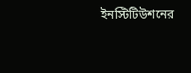ইনস্টিটিউশনের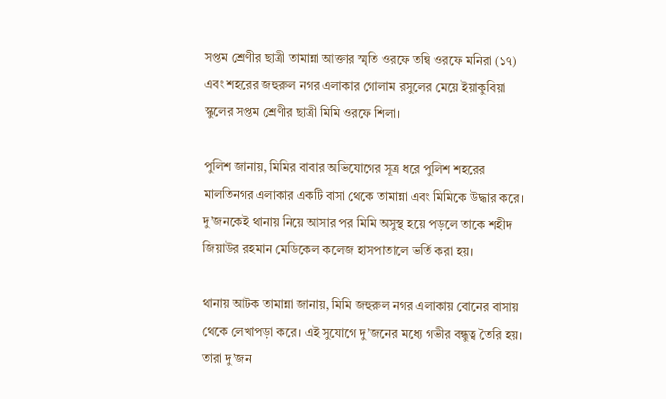সপ্তম শ্রেণীর ছাত্রী তামান্না আক্তার স্মৃতি ওরফে তন্বি ওরফে মনিরা (১৭) এবং শহরের জহুরুল নগর এলাকার গোলাম রসুলের মেয়ে ইয়াকুবিয়া স্কুলের সপ্তম শ্রেণীর ছাত্রী মিমি ওরফে শিলা।

পুলিশ জানায়, মিমির বাবার অভিযোগের সূত্র ধরে পুলিশ শহরের মালতিনগর এলাকার একটি বাসা থেকে তামান্না এবং মিমিকে উদ্ধার করে। দু’জনকেই থানায় নিয়ে আসার পর মিমি অসুস্থ হয়ে পড়লে তাকে শহীদ জিয়াউর রহমান মেডিকেল কলেজ হাসপাতালে ভর্তি করা হয়।

থানায় আটক তামান্না জানায়, মিমি জহুরুল নগর এলাকায় বোনের বাসায় থেকে লেখাপড়া করে। এই সুযোগে দু’জনের মধ্যে গভীর বন্ধুত্ব তৈরি হয়। তারা দু’জন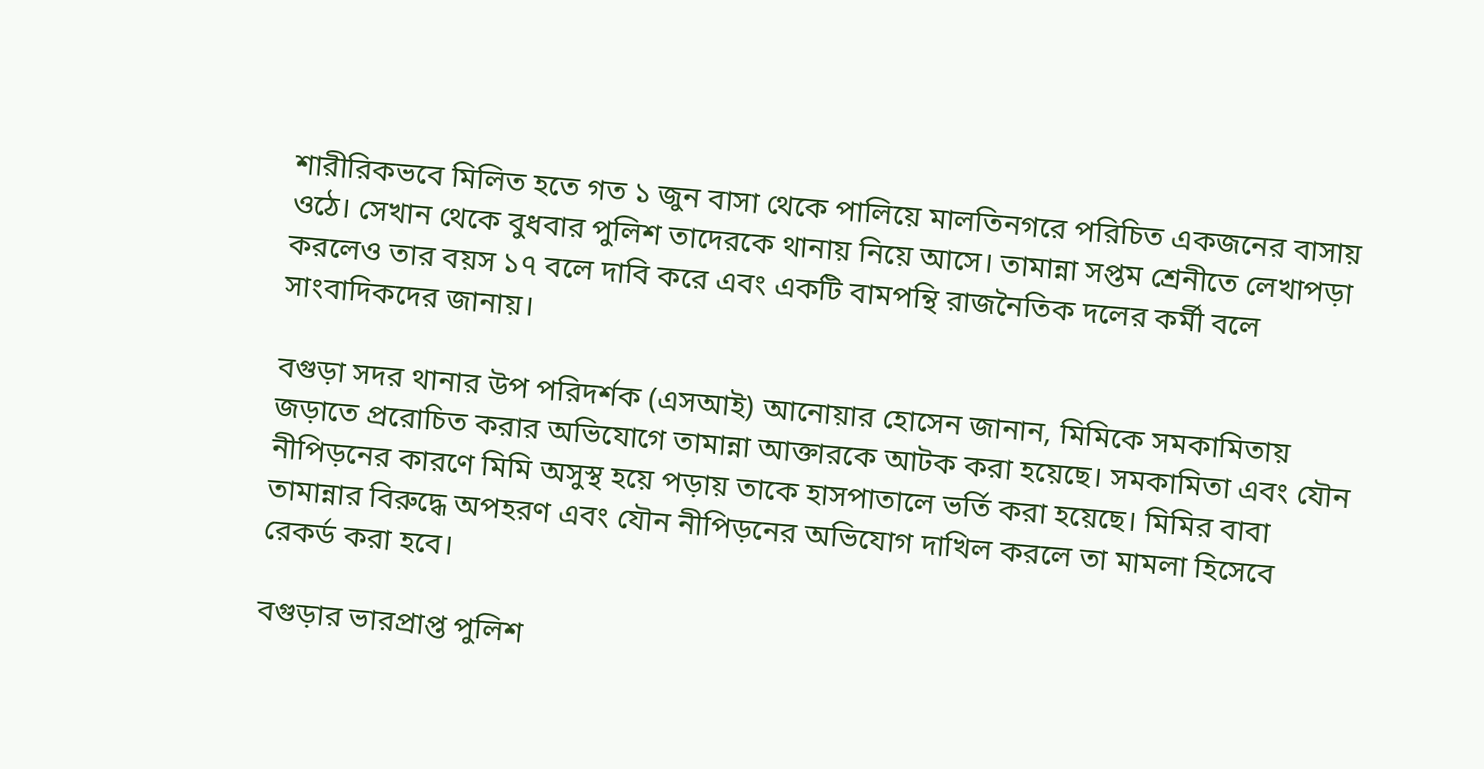শারীরিকভবে মিলিত হতে গত ১ জুন বাসা থেকে পালিয়ে মালতিনগরে পরিচিত একজনের বাসায় ওঠে। সেখান থেকে বুধবার পুলিশ তাদেরকে থানায় নিয়ে আসে। তামান্না সপ্তম শ্রেনীতে লেখাপড়া করলেও তার বয়স ১৭ বলে দাবি করে এবং একটি বামপন্থি রাজনৈতিক দলের কর্মী বলে সাংবাদিকদের জানায়।

বগুড়া সদর থানার উপ পরিদর্শক (এসআই) আনোয়ার হোসেন জানান, মিমিকে সমকামিতায় জড়াতে প্ররোচিত করার অভিযোগে তামান্না আক্তারকে আটক করা হয়েছে। সমকামিতা এবং যৌন নীপিড়নের কারণে মিমি অসুস্থ হয়ে পড়ায় তাকে হাসপাতালে ভর্তি করা হয়েছে। মিমির বাবা তামান্নার বিরুদ্ধে অপহরণ এবং যৌন নীপিড়নের অভিযোগ দাখিল করলে তা মামলা হিসেবে রেকর্ড করা হবে।

বগুড়ার ভারপ্রাপ্ত পুলিশ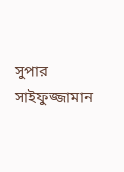সুপার সাইফুজ্জামান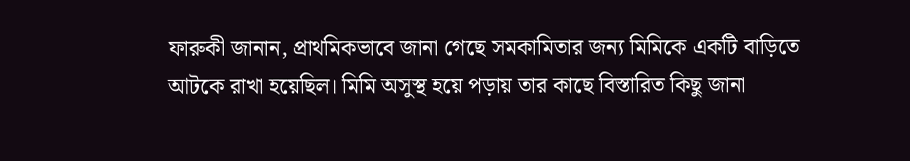ফারুকী জানান, প্রাথমিকভাবে জানা গেছে সমকামিতার জন্য মিমিকে একটি বাড়িতে আটকে রাখা হয়েছিল। মিমি অসুস্থ হয়ে পড়ায় তার কাছে বিস্তারিত কিছু জানা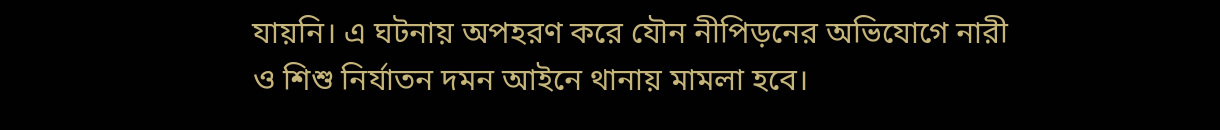যায়নি। এ ঘটনায় অপহরণ করে যৌন নীপিড়নের অভিযোগে নারী ও শিশু নির্যাতন দমন আইনে থানায় মামলা হবে।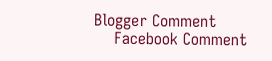Blogger Comment
    Facebook Comment